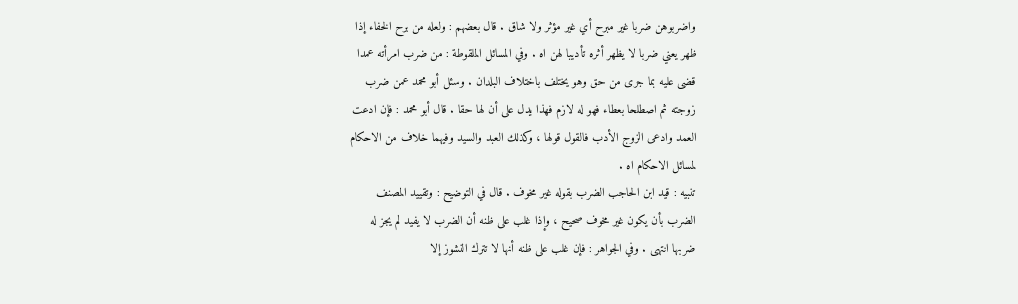واضربوهن ضربا غير مبرح أي غير مؤثر ولا شاق . قال بعضهم : ولعله من برح الخفاء إذا
ظهر يعني ضربا لا يظهر أثره تأديبا لهن اه . وفي المسائل الملقوطة : من ضرب امرأته عمدا
قضى عليه بما جرى من حق وهو يختلف باختلاف البلدان . وسئل أبو محمد عمن ضرب
زوجته ثم اصطلحا بعطاء فهو له لازم فهذا يدل على أن لها حقا . قال أبو محمد : فإن ادعت
العمد وادعى الزوج الأدب فالقول قولها ، وكذلك العبد والسيد وفيهما خلاف من الاحكام
لمسائل الاحكام اه .
تنبيه : قيد ابن الحاجب الضرب بقوله غير مخوف . قال في التوضيح : وتقييد المصنف
الضرب بأن يكون غير مخوف صحيح ، وإذا غلب على ظنه أن الضرب لا يفيد لم يجز له
ضربها انتهى . وفي الجواهر : فإن غلب على ظنه أنها لا تترك النشوز إلا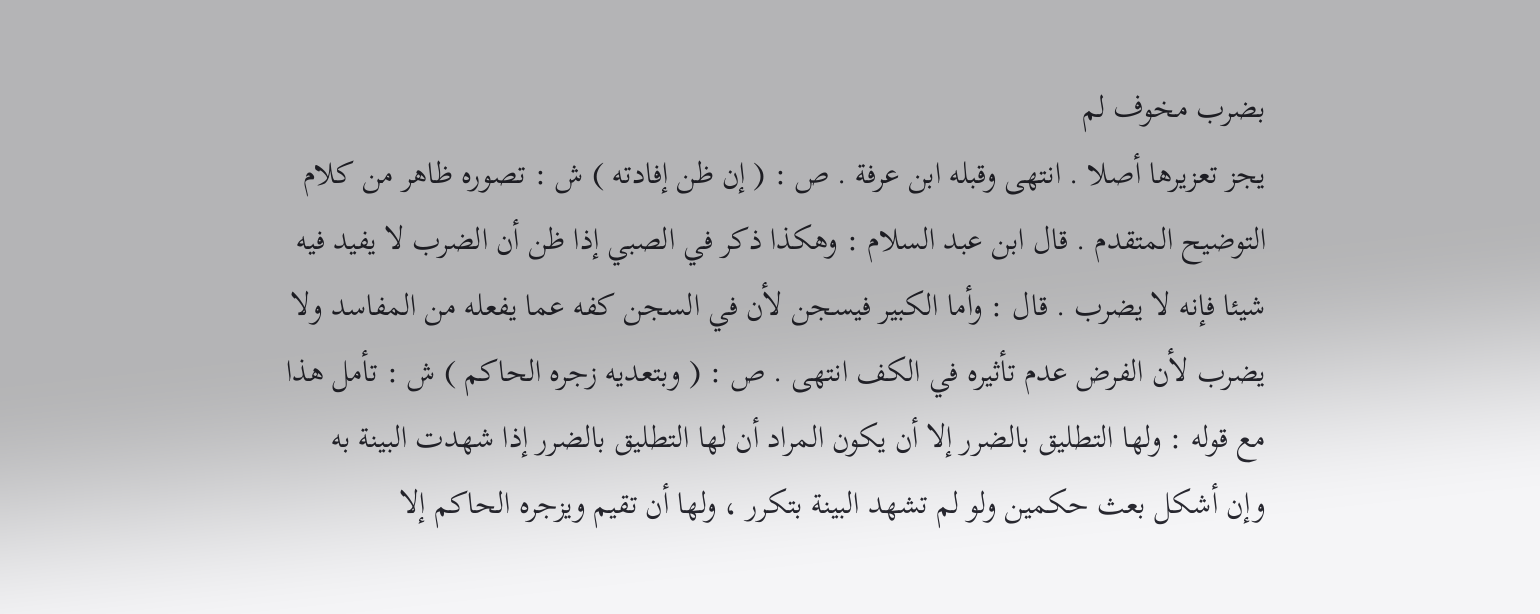بضرب مخوف لم
يجز تعزيرها أصلا . انتهى وقبله ابن عرفة . ص : ( إن ظن إفادته ) ش : تصوره ظاهر من كلام
التوضيح المتقدم . قال ابن عبد السلام : وهكذا ذكر في الصبي إذا ظن أن الضرب لا يفيد فيه
شيئا فإنه لا يضرب . قال : وأما الكبير فيسجن لأن في السجن كفه عما يفعله من المفاسد ولا
يضرب لأن الفرض عدم تأثيره في الكف انتهى . ص : ( وبتعديه زجره الحاكم ) ش : تأمل هذا
مع قوله : ولها التطليق بالضرر إلا أن يكون المراد أن لها التطليق بالضرر إذا شهدت البينة به
وإن أشكل بعث حكمين ولو لم تشهد البينة بتكرر ، ولها أن تقيم ويزجره الحاكم إلا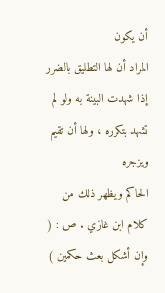أن يكون
المراد أن لها التطليق بالضرر إذا شهدت البينة به ولو لم تشهد بتكرره ، ولها أن تقيم ويزجره
الحاكم ويظهر ذلك من كلام ابن غازي . ص : ( وإن أشكل بعث حكمين )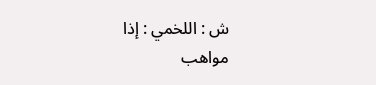ش : اللخمي : إذا
مواهب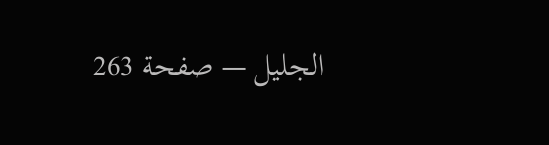الجليل — صفحة 263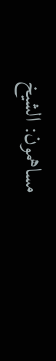مساهمون: الشيخ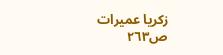زكريا عميرات
ص٢٦٣